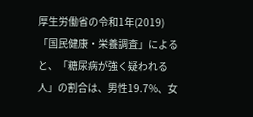厚生労働省の令和1年(2019)「国民健康・栄養調査」によると、「糖尿病が強く疑われる人」の割合は、男性19.7%、女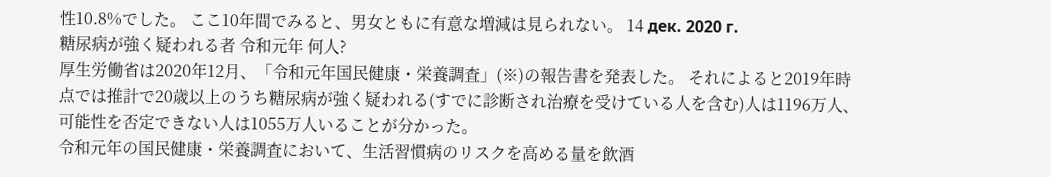性10.8%でした。 ここ10年間でみると、男女ともに有意な増減は見られない。 14 дек. 2020 г.
糖尿病が強く疑われる者 令和元年 何人?
厚生労働省は2020年12月、「令和元年国民健康・栄養調査」(※)の報告書を発表した。 それによると2019年時点では推計で20歳以上のうち糖尿病が強く疑われる(すでに診断され治療を受けている人を含む)人は1196万人、可能性を否定できない人は1055万人いることが分かった。
令和元年の国民健康・栄養調査において、生活習慣病のリスクを高める量を飲酒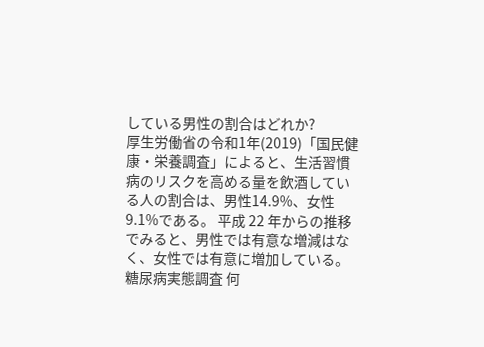している男性の割合はどれか?
厚生労働省の令和1年(2019)「国民健康・栄養調査」によると、生活習慣病のリスクを高める量を飲酒している人の割合は、男性14.9%、女性9.1%である。 平成 22 年からの推移でみると、男性では有意な増減はなく、女性では有意に増加している。
糖尿病実態調査 何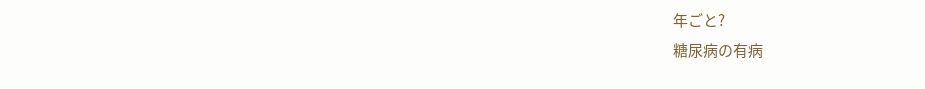年ごと?
糖尿病の有病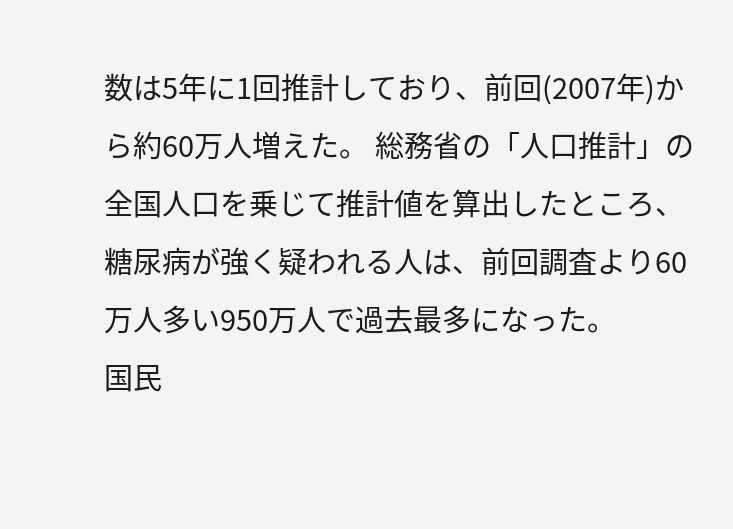数は5年に1回推計しており、前回(2007年)から約60万人増えた。 総務省の「人口推計」の全国人口を乗じて推計値を算出したところ、糖尿病が強く疑われる人は、前回調査より60万人多い950万人で過去最多になった。
国民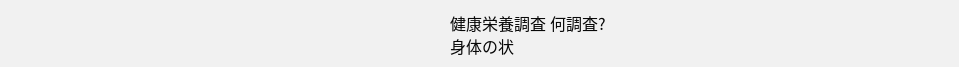健康栄養調査 何調査?
身体の状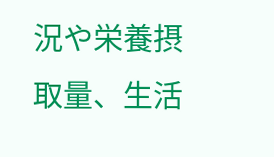況や栄養摂取量、生活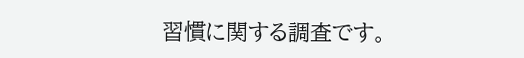習慣に関する調査です。